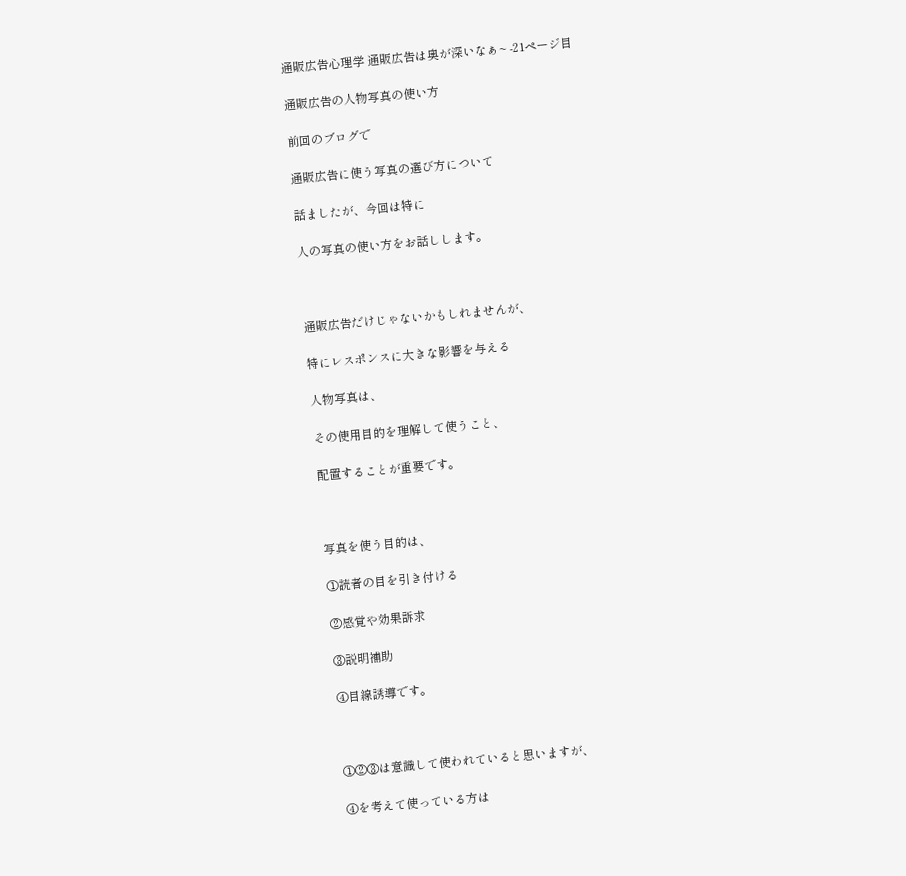通販広告心理学 通販広告は奥が深いなぁ~ -21ページ目

通販広告の人物写真の使い方

前回のブログで

通販広告に使う写真の選び方について

話ましたが、今回は特に

人の写真の使い方をお話しします。



通販広告だけじゃないかもしれませんが、

特にレスポンスに大きな影響を与える

人物写真は、

その使用目的を理解して使うこと、

配置することが重要です。



写真を使う目的は、

①読者の目を引き付ける

②感覚や効果訴求

③説明補助

④目線誘導です。



①②③は意識して使われていると思いますが、

④を考えて使っている方は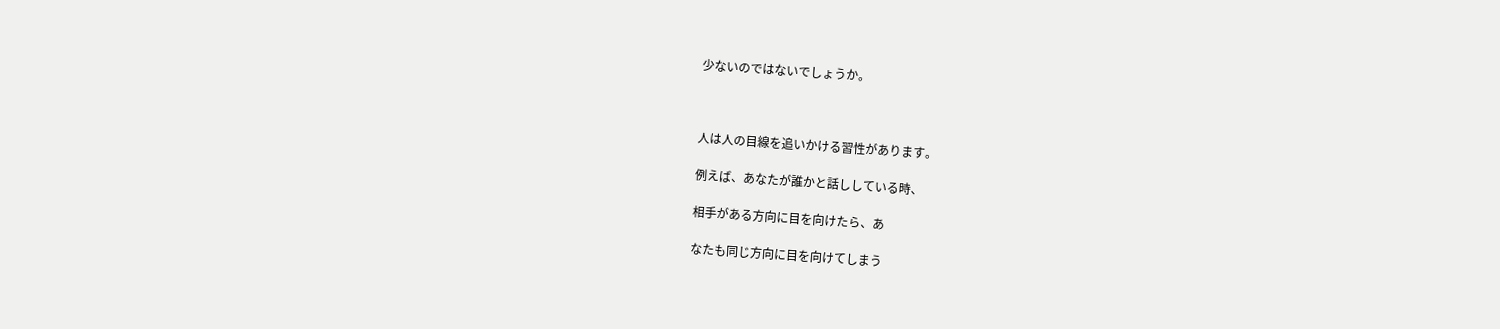少ないのではないでしょうか。



人は人の目線を追いかける習性があります。

例えば、あなたが誰かと話ししている時、

相手がある方向に目を向けたら、あ

なたも同じ方向に目を向けてしまう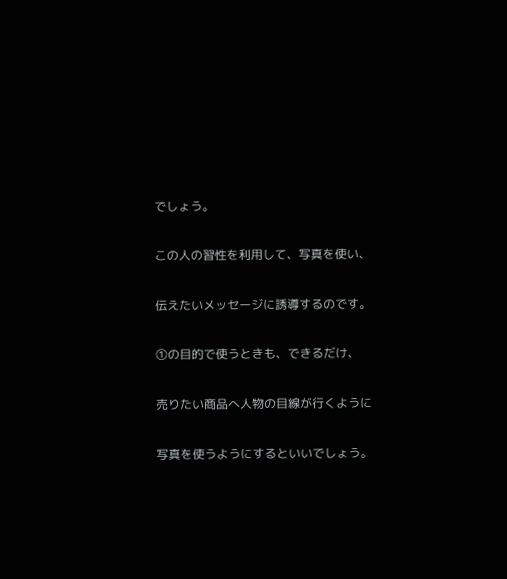でしょう。

この人の習性を利用して、写真を使い、

伝えたいメッセージに誘導するのです。

①の目的で使うときも、できるだけ、

売りたい商品へ人物の目線が行くように

写真を使うようにするといいでしょう。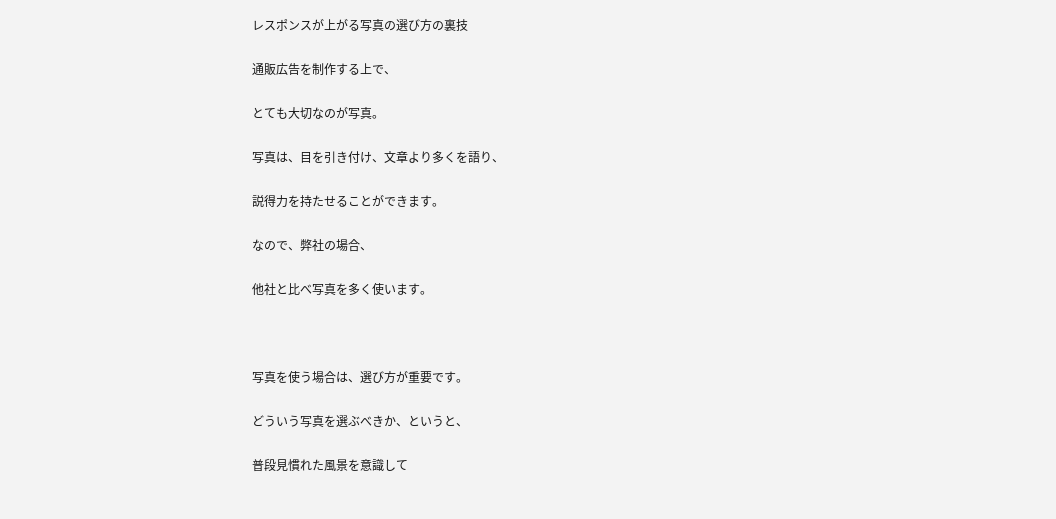レスポンスが上がる写真の選び方の裏技

通販広告を制作する上で、

とても大切なのが写真。

写真は、目を引き付け、文章より多くを語り、

説得力を持たせることができます。

なので、弊社の場合、

他社と比べ写真を多く使います。



写真を使う場合は、選び方が重要です。

どういう写真を選ぶべきか、というと、

普段見慣れた風景を意識して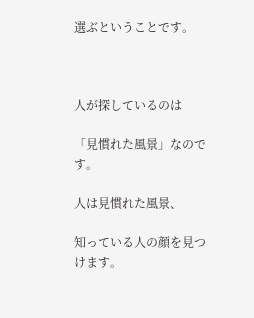選ぶということです。



人が探しているのは

「見慣れた風景」なのです。

人は見慣れた風景、

知っている人の顔を見つけます。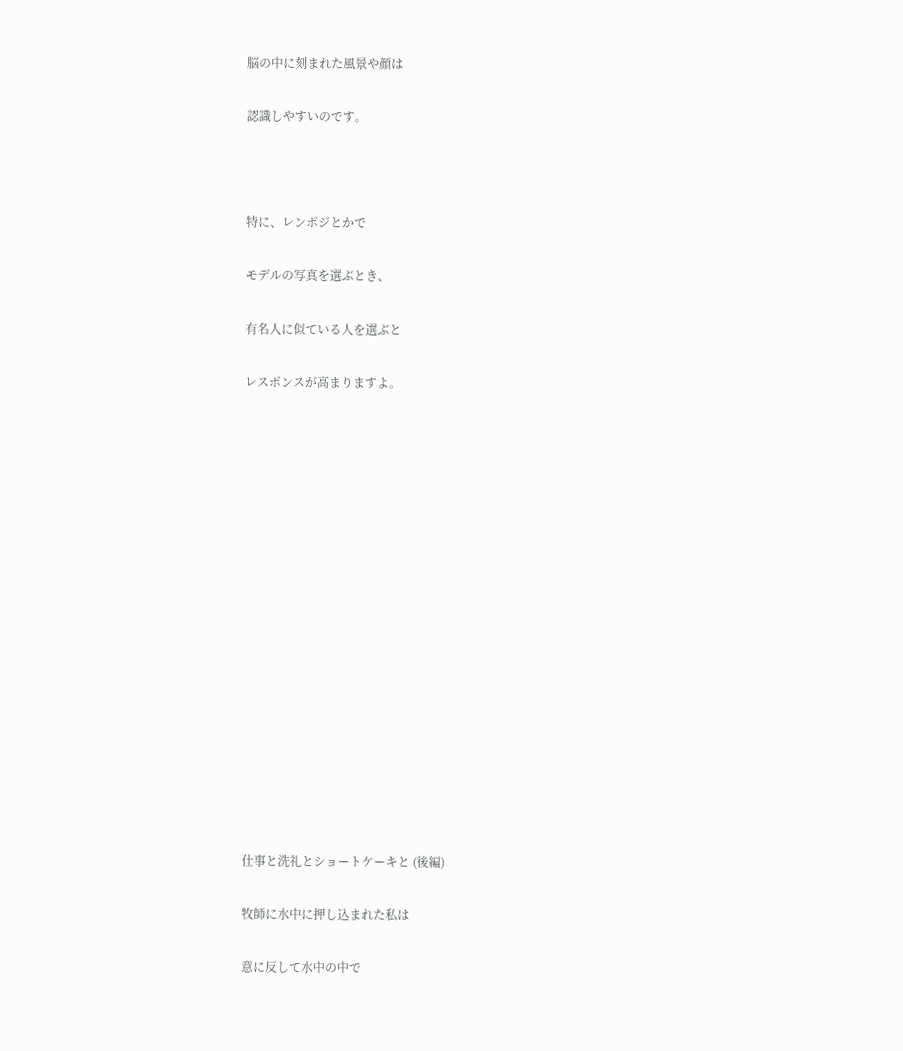脳の中に刻まれた風景や顔は

認識しやすいのです。



特に、レンポジとかで

モデルの写真を選ぶとき、

有名人に似ている人を選ぶと

レスポンスが高まりますよ。

















仕事と洗礼とショートケーキと (後編)

牧師に水中に押し込まれた私は

意に反して水中の中で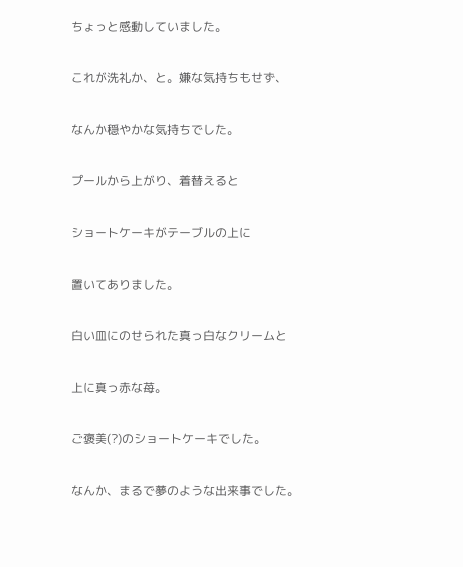ちょっと感動していました。

これが洗礼か、と。嫌な気持ちもせず、

なんか穏やかな気持ちでした。

プールから上がり、着替えると

ショートケーキがテーブルの上に

置いてありました。

白い皿にのせられた真っ白なクリームと

上に真っ赤な苺。

ご褒美(?)のショートケーキでした。

なんか、まるで夢のような出来事でした。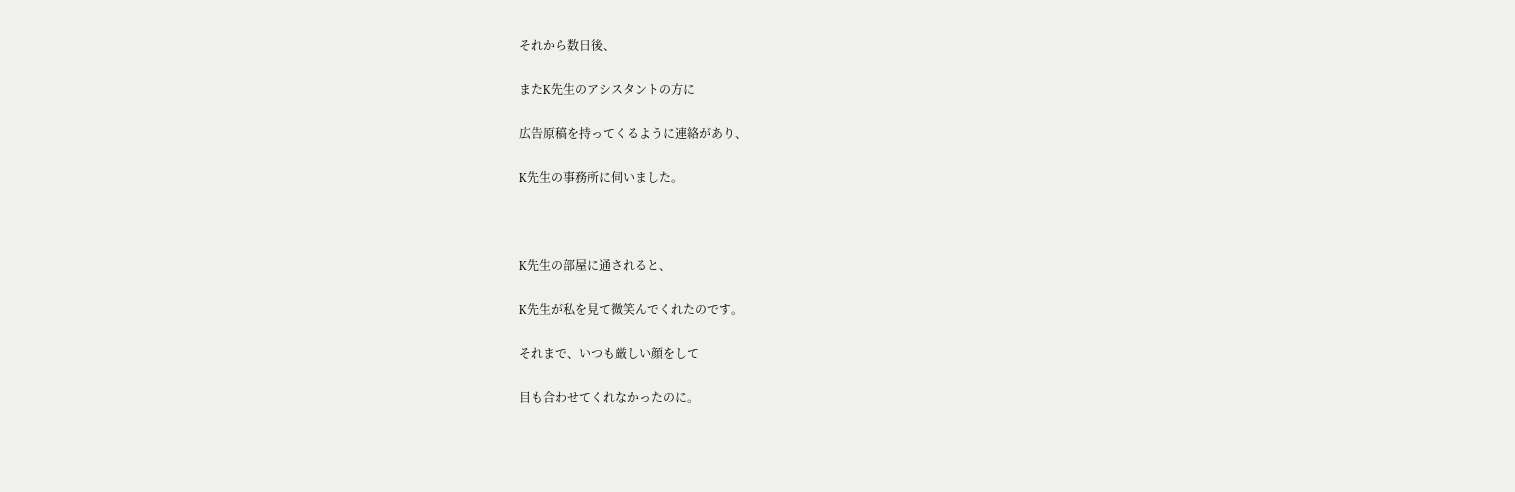それから数日後、

またK先生のアシスタントの方に

広告原稿を持ってくるように連絡があり、

K先生の事務所に伺いました。



K先生の部屋に通されると、

K先生が私を見て微笑んでくれたのです。

それまで、いつも厳しい顔をして

目も合わせてくれなかったのに。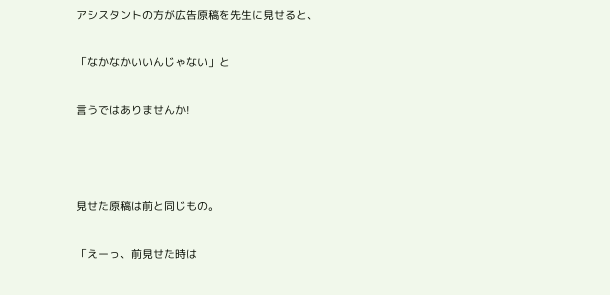アシスタントの方が広告原稿を先生に見せると、

「なかなかいいんじゃない」と

言うではありませんか!



見せた原稿は前と同じもの。

「えーっ、前見せた時は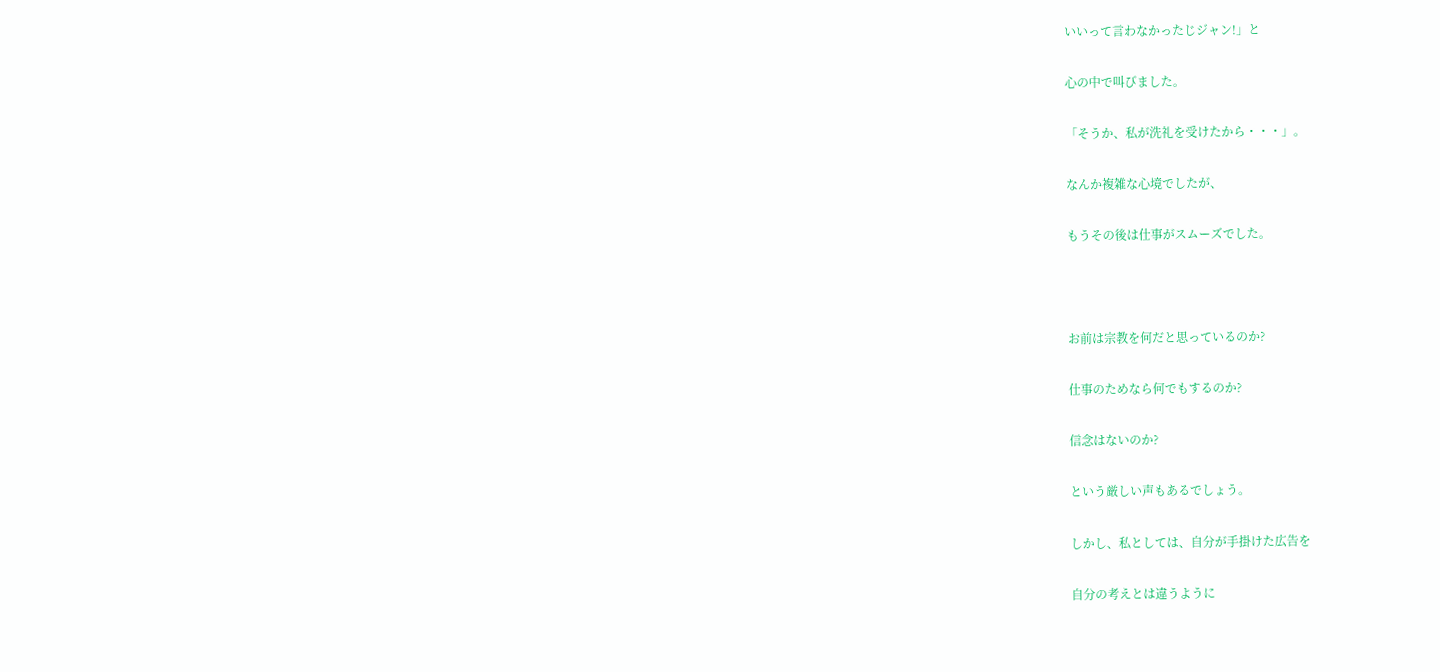いいって言わなかったじジャン!」と

心の中で叫びました。

「そうか、私が洗礼を受けたから・・・」。

なんか複雑な心境でしたが、

もうその後は仕事がスムーズでした。



お前は宗教を何だと思っているのか?

仕事のためなら何でもするのか?

信念はないのか?

という厳しい声もあるでしょう。

しかし、私としては、自分が手掛けた広告を

自分の考えとは違うように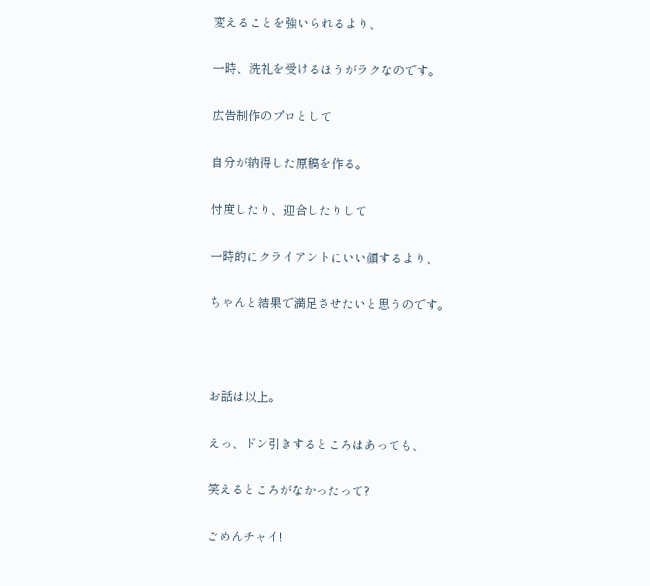変えることを強いられるより、

一時、洗礼を受けるほうがラクなのです。

広告制作のプロとして

自分が納得した原稿を作る。

忖度したり、迎合したりして

一時的にクライアントにいい顔するより、

ちゃんと結果で満足させたいと思うのです。



お話は以上。

えっ、ドン引きするところはあっても、

笑えるところがなかったって?

ごめんチャイ!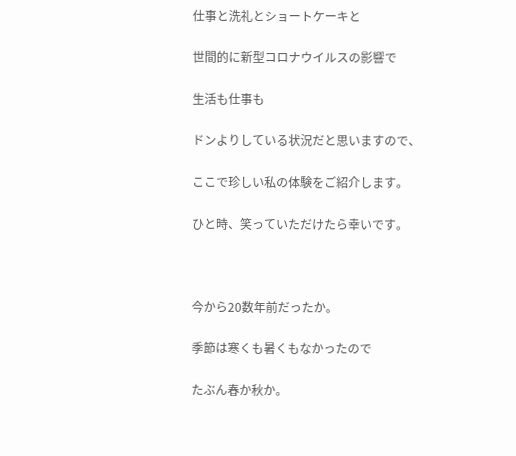仕事と洗礼とショートケーキと

世間的に新型コロナウイルスの影響で

生活も仕事も

ドンよりしている状況だと思いますので、

ここで珍しい私の体験をご紹介します。

ひと時、笑っていただけたら幸いです。



今から20数年前だったか。

季節は寒くも暑くもなかったので

たぶん春か秋か。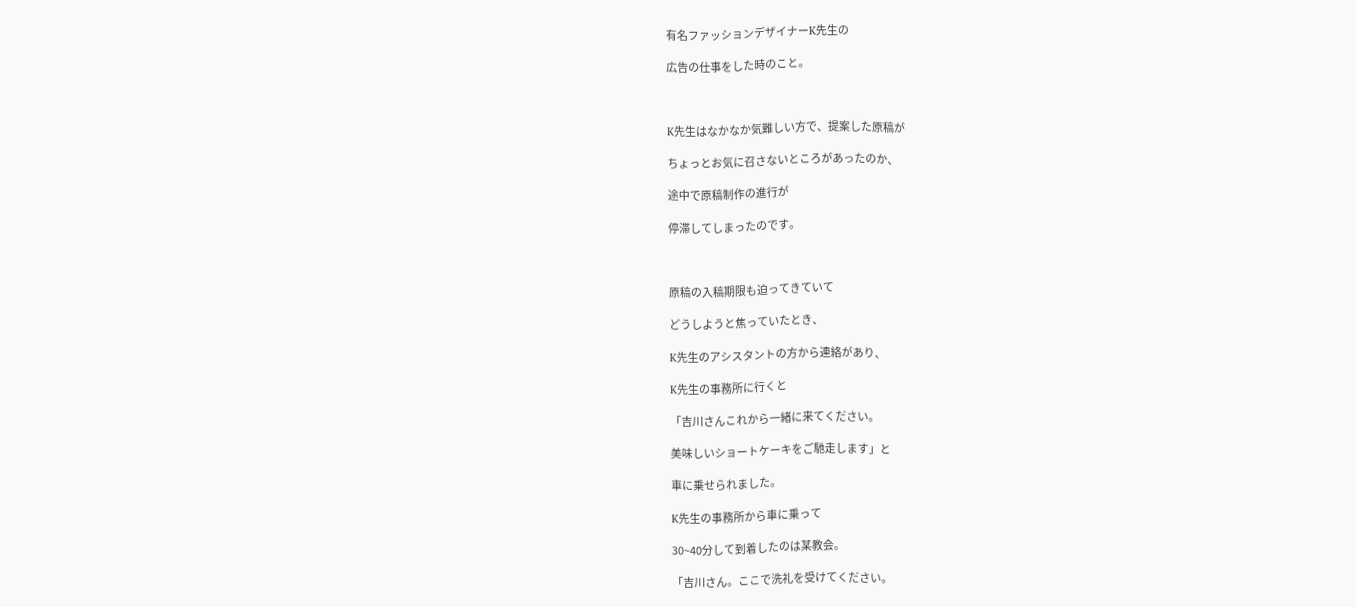有名ファッションデザイナーK先生の

広告の仕事をした時のこと。



K先生はなかなか気難しい方で、提案した原稿が

ちょっとお気に召さないところがあったのか、

途中で原稿制作の進行が

停滞してしまったのです。



原稿の入稿期限も迫ってきていて

どうしようと焦っていたとき、

K先生のアシスタントの方から連絡があり、

K先生の事務所に行くと

「吉川さんこれから一緒に来てください。

美味しいショートケーキをご馳走します」と

車に乗せられました。

K先生の事務所から車に乗って

30~40分して到着したのは某教会。

「吉川さん。ここで洗礼を受けてください。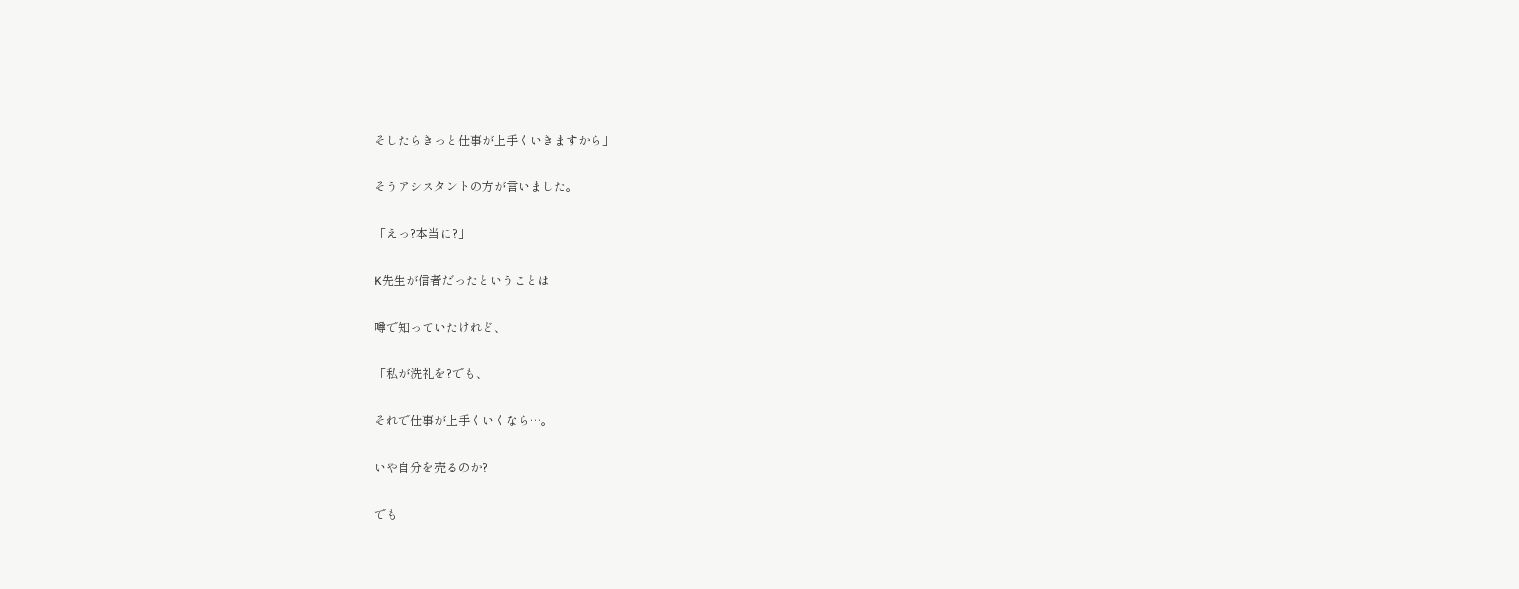そしたらきっと仕事が上手くいきますから」

そうアシスタントの方が言いました。

「えっ?本当に?」

K先生が信者だったということは

噂で知っていたけれど、

「私が洗礼を?でも、

それで仕事が上手くいくなら…。

いや自分を売るのか?

でも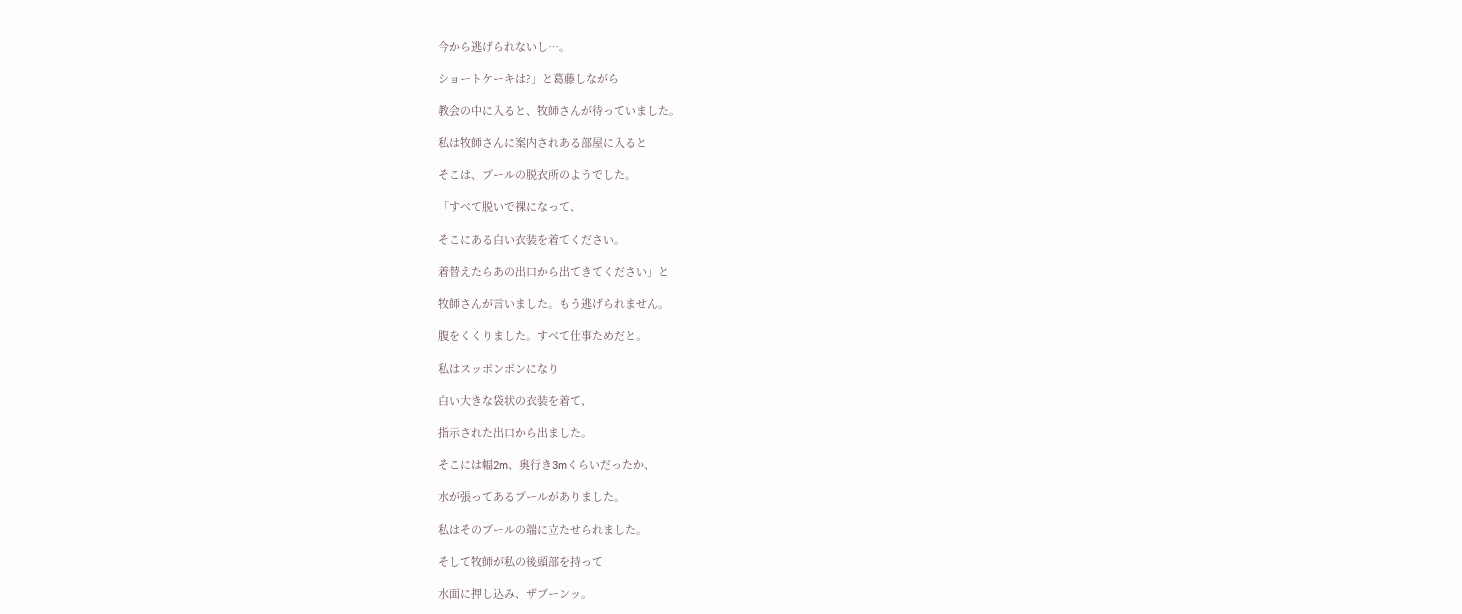今から逃げられないし…。

ショートケーキは?」と葛藤しながら

教会の中に入ると、牧師さんが待っていました。

私は牧師さんに案内されある部屋に入ると

そこは、プールの脱衣所のようでした。

「すべて脱いで裸になって、

そこにある白い衣装を着てください。

着替えたらあの出口から出てきてください」と

牧師さんが言いました。もう逃げられません。

腹をくくりました。すべて仕事ためだと。

私はスッポンポンになり

白い大きな袋状の衣装を着て、

指示された出口から出ました。

そこには幅2m、奥行き3mくらいだったか、

水が張ってあるプールがありました。

私はそのプールの端に立たせられました。

そして牧師が私の後頭部を持って

水面に押し込み、ザブーンッ。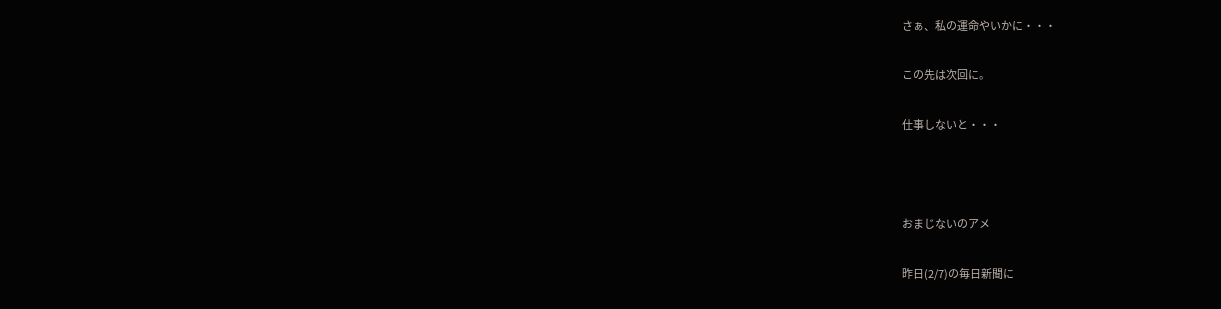さぁ、私の運命やいかに・・・

この先は次回に。

仕事しないと・・・



おまじないのアメ

昨日(2/7)の毎日新聞に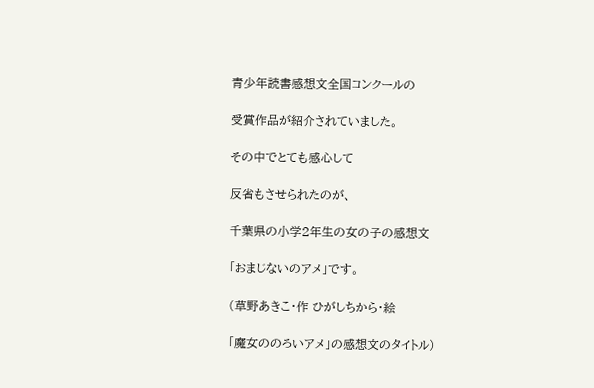青少年読書感想文全国コンクールの

受賞作品が紹介されていました。

その中でとても感心して

反省もさせられたのが、

千葉県の小学2年生の女の子の感想文

「おまじないのアメ」です。

(草野あきこ・作 ひがしちから・絵

「魔女ののろいアメ」の感想文のタイトル)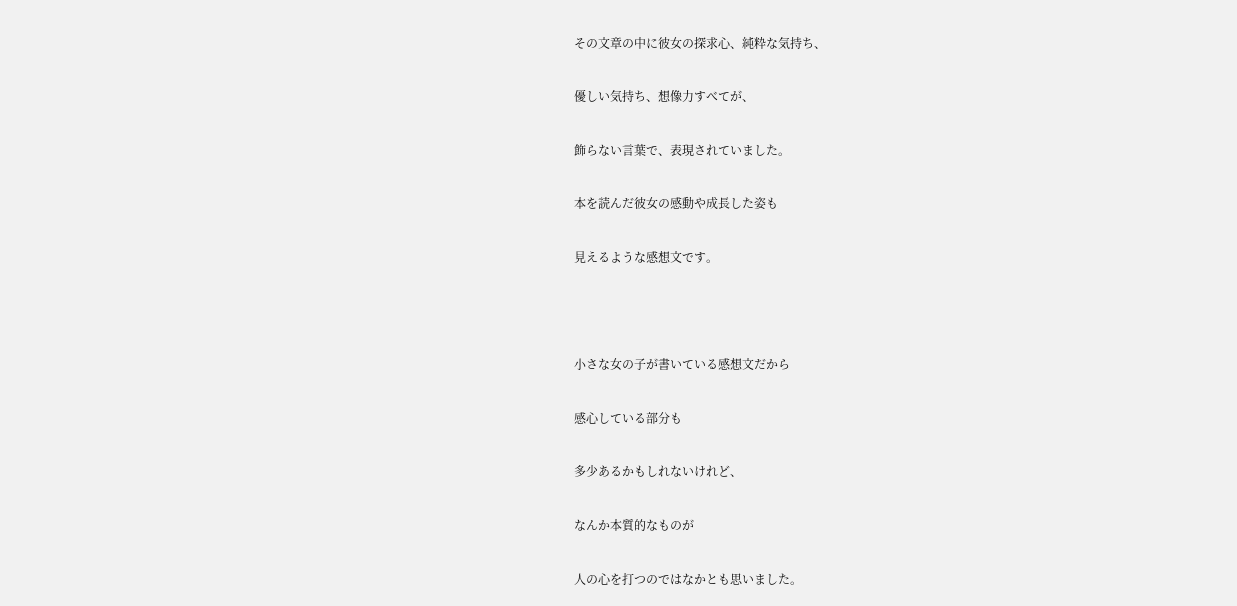その文章の中に彼女の探求心、純粋な気持ち、

優しい気持ち、想像力すべてが、

飾らない言葉で、表現されていました。

本を読んだ彼女の感動や成長した姿も

見えるような感想文です。



小さな女の子が書いている感想文だから

感心している部分も

多少あるかもしれないけれど、

なんか本質的なものが

人の心を打つのではなかとも思いました。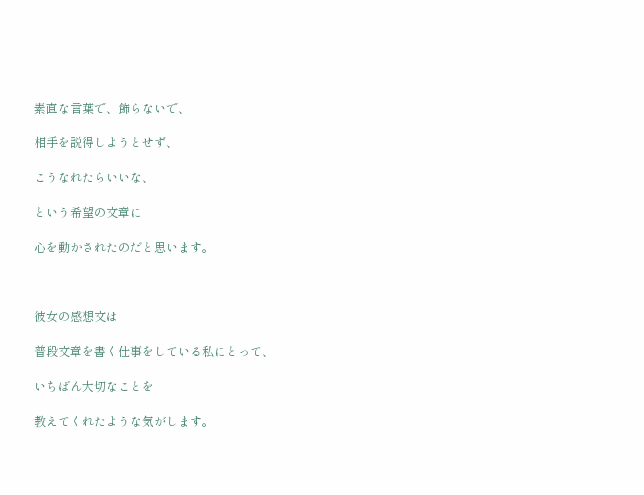素直な言葉で、飾らないで、

相手を説得しようとせず、

こうなれたらいいな、

という希望の文章に

心を動かされたのだと思います。



彼女の感想文は

普段文章を書く仕事をしている私にとって、

いちばん大切なことを

教えてくれたような気がします。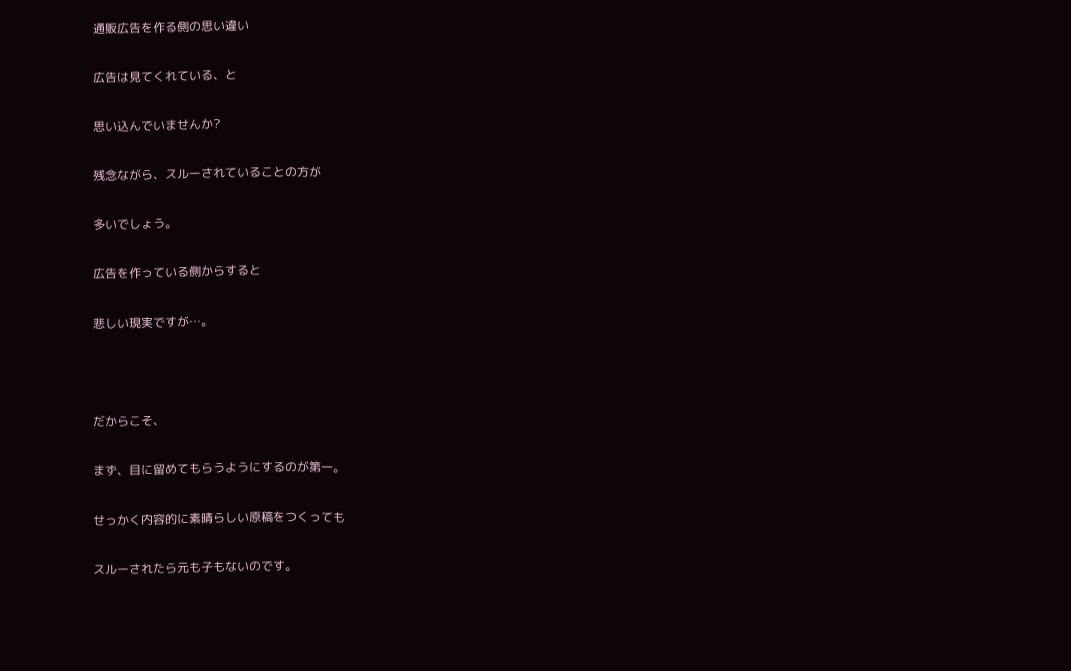通販広告を作る側の思い違い

広告は見てくれている、と

思い込んでいませんか?

残念ながら、スルーされていることの方が

多いでしょう。

広告を作っている側からすると

悲しい現実ですが…。



だからこそ、

まず、目に留めてもらうようにするのが第一。

せっかく内容的に素晴らしい原稿をつくっても

スルーされたら元も子もないのです。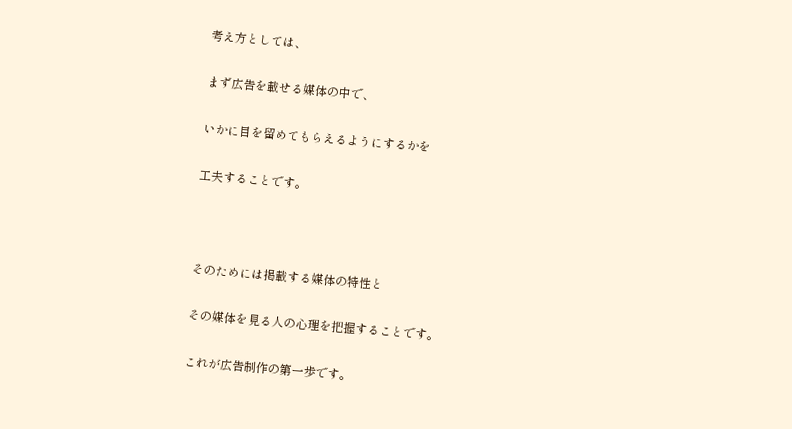考え方としては、

まず広告を載せる媒体の中で、

いかに目を留めてもらえるようにするかを

工夫することです。



そのためには掲載する媒体の特性と

その媒体を見る人の心理を把握することです。

これが広告制作の第一歩です。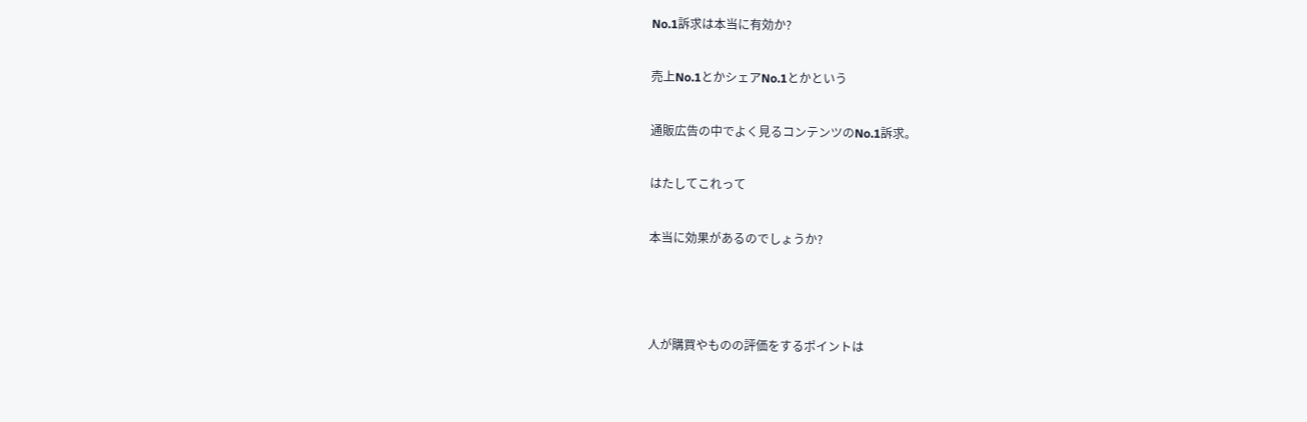No.1訴求は本当に有効か?

売上No.1とかシェアNo.1とかという

通販広告の中でよく見るコンテンツのNo.1訴求。

はたしてこれって

本当に効果があるのでしょうか?



人が購買やものの評価をするポイントは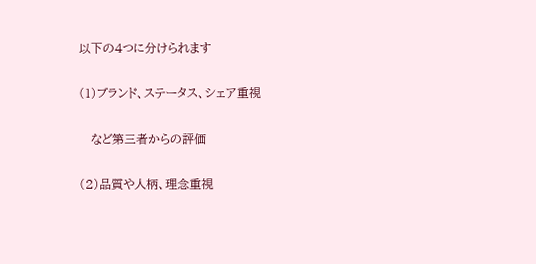以下の4つに分けられます

(1)ブランド、ステータス、シェア重視

   など第三者からの評価

(2)品質や人柄、理念重視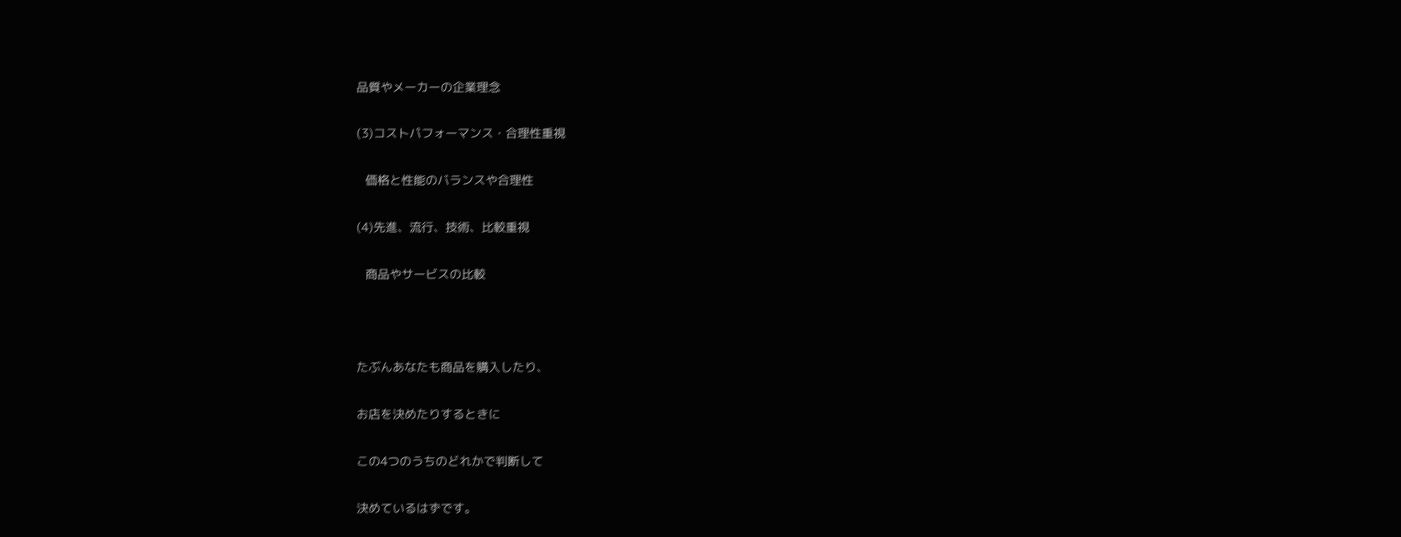品質やメーカーの企業理念

(3)コストパフォーマンス・合理性重視

   価格と性能のバランスや合理性

(4)先進、流行、技術、比較重視

   商品やサービスの比較



たぶんあなたも商品を購入したり、

お店を決めたりするときに

この4つのうちのどれかで判断して

決めているはずです。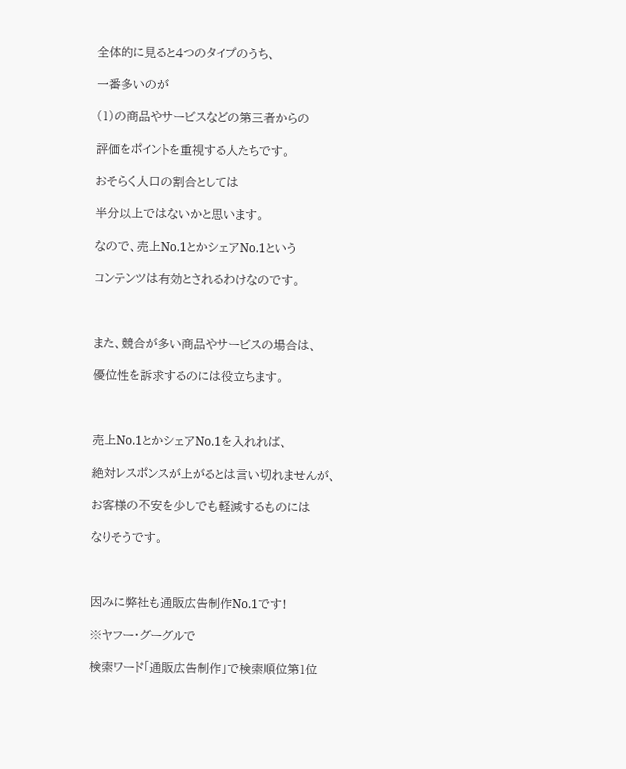全体的に見ると4つのタイプのうち、

一番多いのが

(1)の商品やサービスなどの第三者からの

評価をポイントを重視する人たちです。

おそらく人口の割合としては

半分以上ではないかと思います。

なので、売上No.1とかシェアNo.1という

コンテンツは有効とされるわけなのです。



また、競合が多い商品やサービスの場合は、

優位性を訴求するのには役立ちます。



売上No.1とかシェアNo.1を入れれば、

絶対レスポンスが上がるとは言い切れませんが、

お客様の不安を少しでも軽減するものには

なりそうです。



因みに弊社も通販広告制作No.1です!

※ヤフー・グーグルで

検索ワード「通販広告制作」で検索順位第1位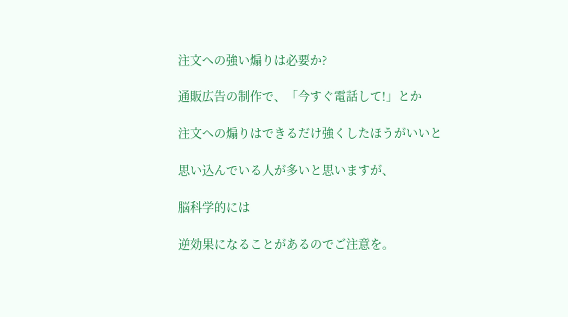注文への強い煽りは必要か?

通販広告の制作で、「今すぐ電話して!」とか

注文への煽りはできるだけ強くしたほうがいいと

思い込んでいる人が多いと思いますが、

脳科学的には

逆効果になることがあるのでご注意を。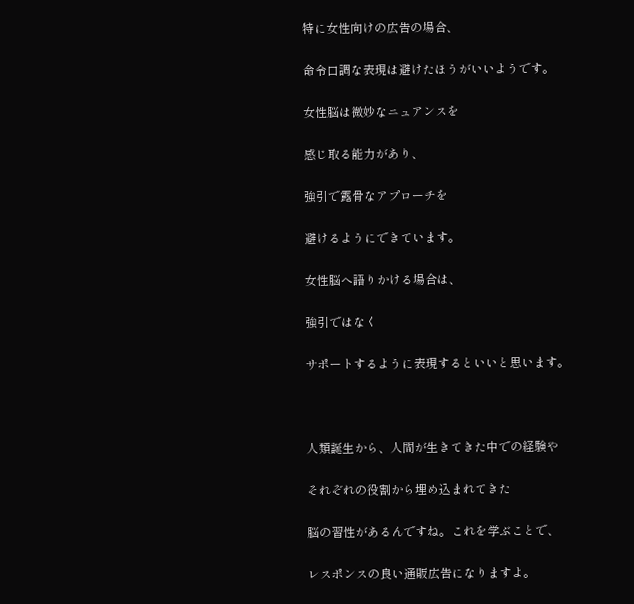特に女性向けの広告の場合、

命令口調な表現は避けたほうがいいようです。

女性脳は微妙なニュアンスを

感じ取る能力があり、

強引で露骨なアプローチを

避けるようにできています。

女性脳へ語りかける場合は、

強引ではなく

サポートするように表現するといいと思います。



人類誕生から、人間が生きてきた中での経験や

それぞれの役割から埋め込まれてきた

脳の習性があるんですね。これを学ぶことで、

レスポンスの良い通販広告になりますよ。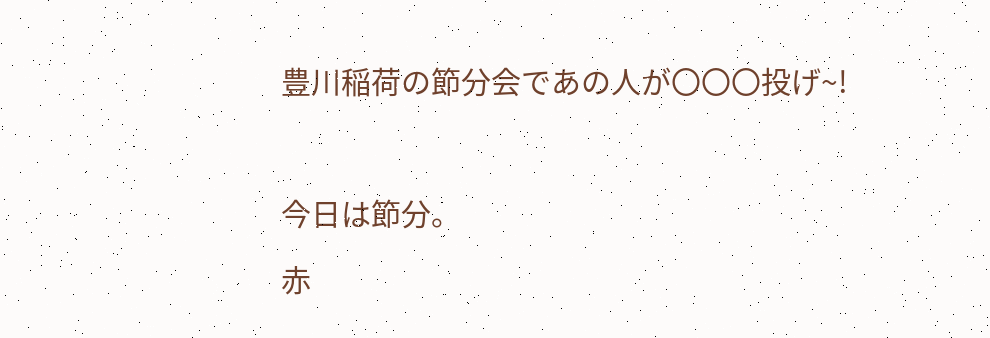豊川稲荷の節分会であの人が〇〇〇投げ~!



今日は節分。

赤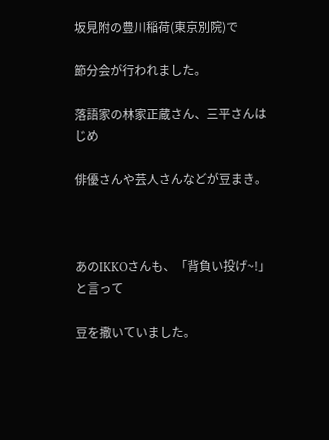坂見附の豊川稲荷(東京別院)で

節分会が行われました。

落語家の林家正蔵さん、三平さんはじめ

俳優さんや芸人さんなどが豆まき。



あのIKKOさんも、「背負い投げ~!」と言って

豆を撒いていました。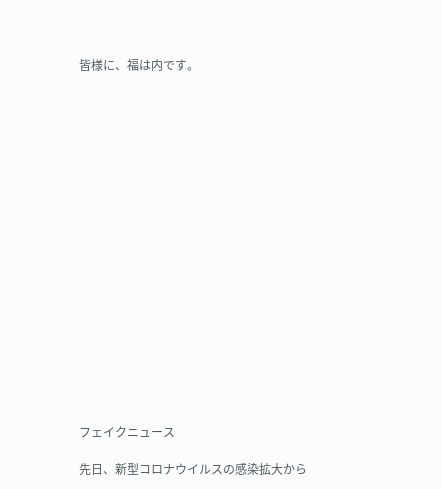皆様に、福は内です。



















フェイクニュース

先日、新型コロナウイルスの感染拡大から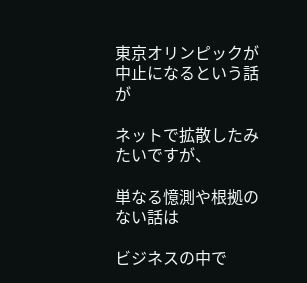東京オリンピックが中止になるという話が

ネットで拡散したみたいですが、

単なる憶測や根拠のない話は

ビジネスの中で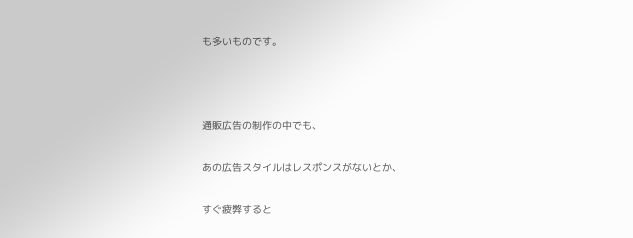も多いものです。



通販広告の制作の中でも、

あの広告スタイルはレスポンスがないとか、

すぐ疲弊すると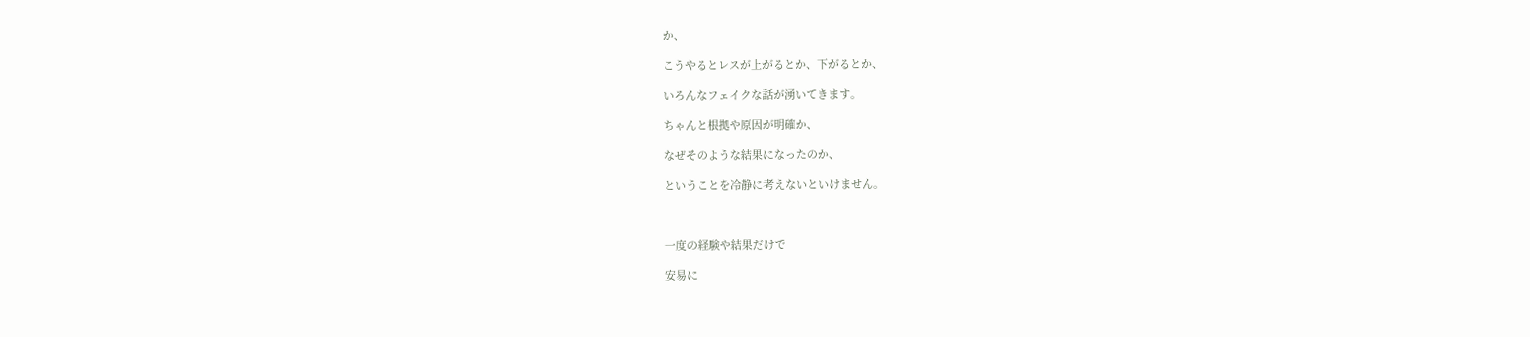か、

こうやるとレスが上がるとか、下がるとか、

いろんなフェイクな話が湧いてきます。

ちゃんと根拠や原因が明確か、

なぜそのような結果になったのか、

ということを冷静に考えないといけません。



一度の経験や結果だけで

安易に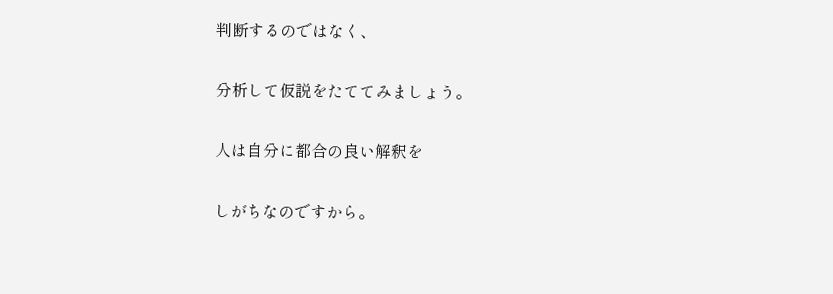判断するのではなく、

分析して仮説をたててみましょう。

人は自分に都合の良い解釈を

しがちなのですから。